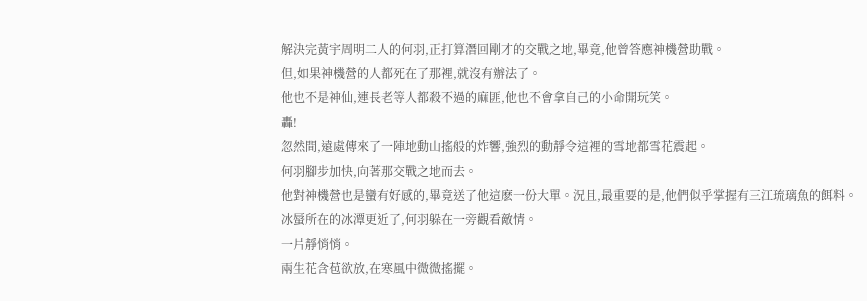解決完黃宇周明二人的何羽,正打算潛回剛才的交戰之地,畢竟,他曾答應神機營助戰。
但,如果神機營的人都死在了那裡,就沒有辦法了。
他也不是神仙,連長老等人都殺不過的麻匪,他也不會拿自己的小命開玩笑。
轟!
忽然間,遠處傳來了一陣地動山搖般的炸響,強烈的動靜令這裡的雪地都雪花震起。
何羽腳步加快,向著那交戰之地而去。
他對神機營也是蠻有好感的,畢竟送了他這麽一份大單。況且,最重要的是,他們似乎掌握有三江琉璃魚的餌料。
冰蜃所在的冰潭更近了,何羽躲在一旁觀看敵情。
一片靜悄悄。
兩生花含苞欲放,在寒風中微微搖擺。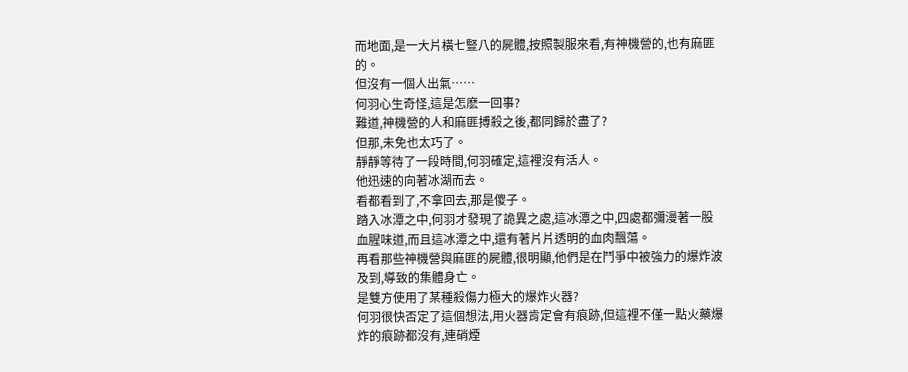而地面,是一大片橫七豎八的屍體,按照製服來看,有神機營的,也有麻匪的。
但沒有一個人出氣……
何羽心生奇怪,這是怎麽一回事?
難道,神機營的人和麻匪搏殺之後,都同歸於盡了?
但那,未免也太巧了。
靜靜等待了一段時間,何羽確定,這裡沒有活人。
他迅速的向著冰湖而去。
看都看到了,不拿回去,那是傻子。
踏入冰潭之中,何羽才發現了詭異之處,這冰潭之中,四處都彌漫著一股血腥味道,而且這冰潭之中,還有著片片透明的血肉飄蕩。
再看那些神機營與麻匪的屍體,很明顯,他們是在鬥爭中被強力的爆炸波及到,導致的集體身亡。
是雙方使用了某種殺傷力極大的爆炸火器?
何羽很快否定了這個想法,用火器肯定會有痕跡,但這裡不僅一點火藥爆炸的痕跡都沒有,連硝煙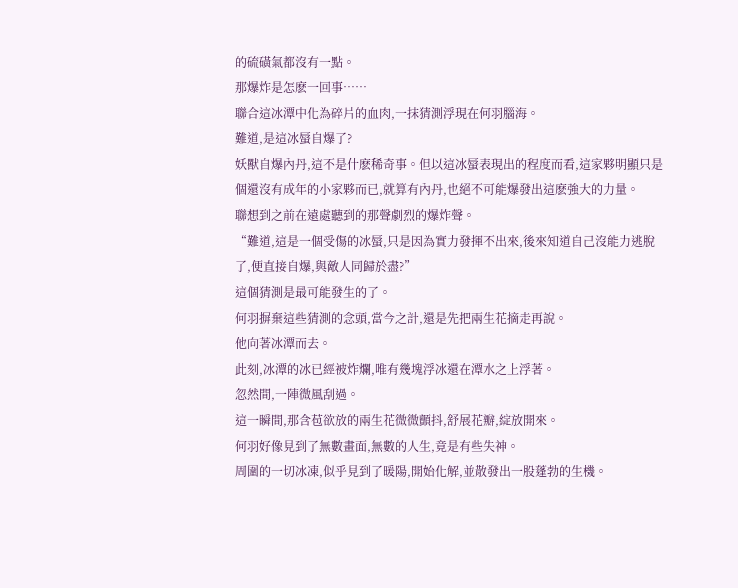的硫磺氣都沒有一點。
那爆炸是怎麽一回事……
聯合這冰潭中化為碎片的血肉,一抹猜測浮現在何羽腦海。
難道,是這冰蜃自爆了?
妖獸自爆內丹,這不是什麽稀奇事。但以這冰蜃表現出的程度而看,這家夥明顯只是個還沒有成年的小家夥而已,就算有內丹,也絕不可能爆發出這麽強大的力量。
聯想到之前在遠處聽到的那聲劇烈的爆炸聲。
“難道,這是一個受傷的冰蜃,只是因為實力發揮不出來,後來知道自己沒能力逃脫了,便直接自爆,與敵人同歸於盡?”
這個猜測是最可能發生的了。
何羽摒棄這些猜測的念頭,當今之計,還是先把兩生花摘走再說。
他向著冰潭而去。
此刻,冰潭的冰已經被炸爛,唯有幾塊浮冰還在潭水之上浮著。
忽然間,一陣微風刮過。
這一瞬間,那含苞欲放的兩生花微微顫抖,舒展花瓣,綻放開來。
何羽好像見到了無數畫面,無數的人生,竟是有些失神。
周圍的一切冰凍,似乎見到了暖陽,開始化解,並散發出一股蓬勃的生機。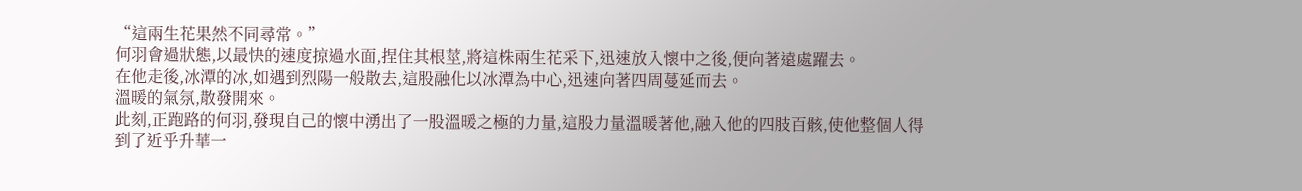“這兩生花果然不同尋常。”
何羽會過狀態,以最快的速度掠過水面,捏住其根莖,將這株兩生花采下,迅速放入懷中之後,便向著遠處躍去。
在他走後,冰潭的冰,如遇到烈陽一般散去,這股融化以冰潭為中心,迅速向著四周蔓延而去。
溫暖的氣氛,散發開來。
此刻,正跑路的何羽,發現自己的懷中湧出了一股溫暖之極的力量,這股力量溫暖著他,融入他的四肢百骸,使他整個人得到了近乎升華一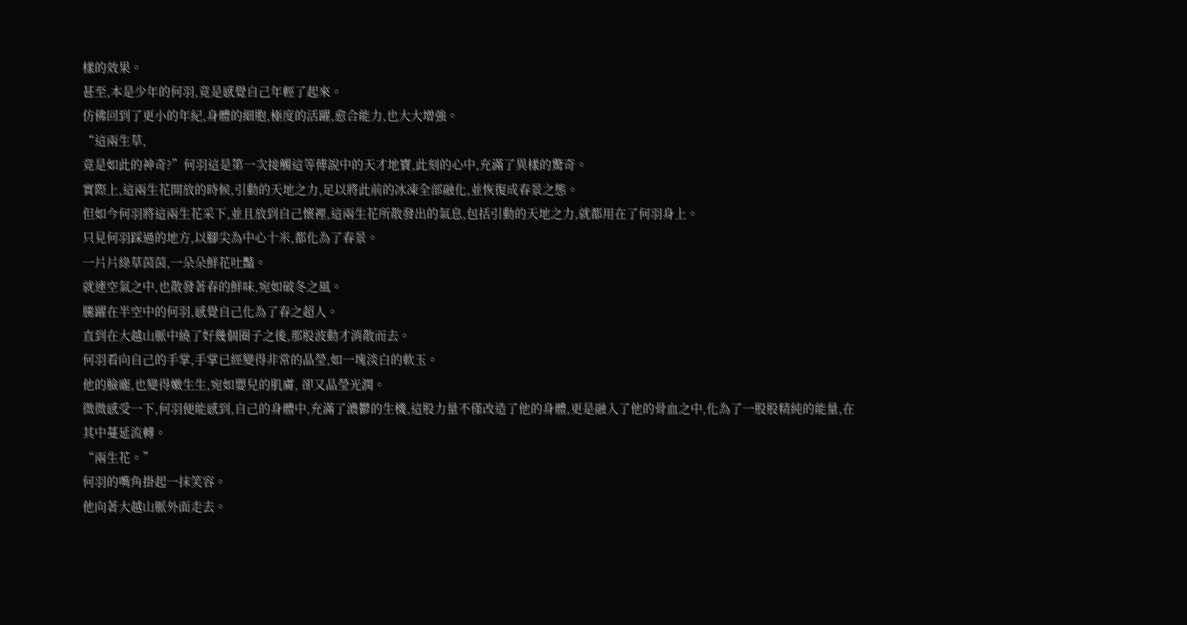樣的效果。
甚至,本是少年的何羽,竟是感覺自己年輕了起來。
仿佛回到了更小的年紀,身體的細胞,極度的活躍,愈合能力,也大大增強。
“這兩生草,
竟是如此的神奇?”何羽這是第一次接觸這等傳說中的天才地寶,此刻的心中,充滿了異樣的驚奇。
實際上,這兩生花開放的時候,引動的天地之力,足以將此前的冰凍全部融化,並恢復成春景之態。
但如今何羽將這兩生花采下,並且放到自己懷裡,這兩生花所散發出的氣息,包括引動的天地之力,就都用在了何羽身上。
只見何羽踩過的地方,以腳尖為中心十米,都化為了春景。
一片片綠草茵茵,一朵朵鮮花吐豔。
就連空氣之中,也散發著春的鮮味,宛如破冬之風。
騰躍在半空中的何羽,感覺自己化為了春之超人。
直到在大越山脈中繞了好幾個圈子之後,那股波動才消散而去。
何羽看向自己的手掌,手掌已經變得非常的晶瑩,如一塊淡白的軟玉。
他的臉龐,也變得嫩生生,宛如嬰兒的肌膚, 卻又晶瑩光潤。
微微感受一下,何羽便能感到,自己的身體中,充滿了濃鬱的生機,這股力量不僅改造了他的身體,更是融入了他的骨血之中,化為了一股股精純的能量,在其中蔓延流轉。
“兩生花。”
何羽的嘴角掛起一抹笑容。
他向著大越山脈外面走去。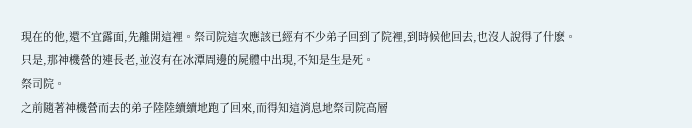現在的他,還不宜露面,先離開這裡。祭司院這次應該已經有不少弟子回到了院裡,到時候他回去,也沒人說得了什麽。
只是,那神機營的連長老,並沒有在冰潭周邊的屍體中出現,不知是生是死。
祭司院。
之前隨著神機營而去的弟子陸陸續續地跑了回來,而得知這消息地祭司院高層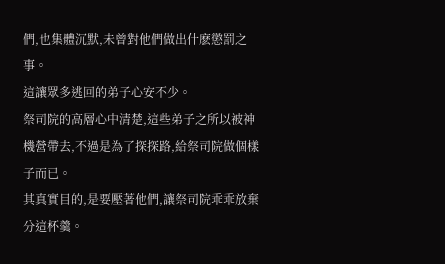們,也集體沉默,未曾對他們做出什麽懲罰之事。
這讓眾多逃回的弟子心安不少。
祭司院的高層心中清楚,這些弟子之所以被神機營帶去,不過是為了探探路,給祭司院做個樣子而已。
其真實目的,是要壓著他們,讓祭司院乖乖放棄分這杯羹。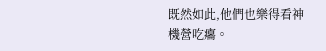既然如此,他們也樂得看神機營吃癟。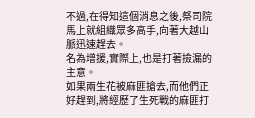不過,在得知這個消息之後,祭司院馬上就組織眾多高手,向著大越山脈迅速趕去。
名為增援,實際上,也是打著撿漏的主意。
如果兩生花被麻匪搶去,而他們正好趕到,將經歷了生死戰的麻匪打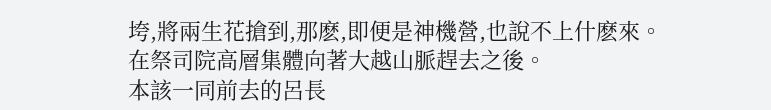垮,將兩生花搶到,那麽,即便是神機營,也說不上什麽來。
在祭司院高層集體向著大越山脈趕去之後。
本該一同前去的呂長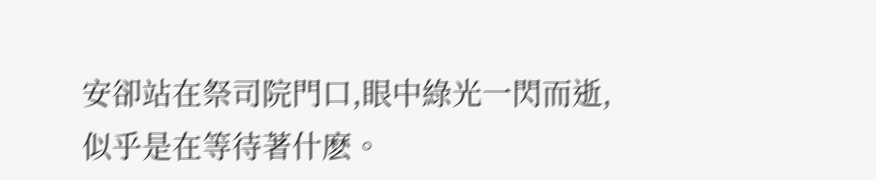安卻站在祭司院門口,眼中綠光一閃而逝,似乎是在等待著什麽。